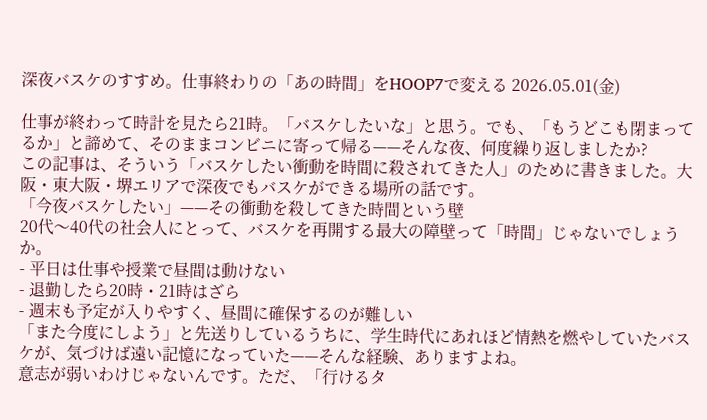深夜バスケのすすめ。仕事終わりの「あの時間」をHOOP7で変える 2026.05.01(金)

仕事が終わって時計を見たら21時。「バスケしたいな」と思う。でも、「もうどこも閉まってるか」と諦めて、そのままコンビニに寄って帰る——そんな夜、何度繰り返しましたか?
この記事は、そういう「バスケしたい衝動を時間に殺されてきた人」のために書きました。大阪・東大阪・堺エリアで深夜でもバスケができる場所の話です。
「今夜バスケしたい」——その衝動を殺してきた時間という壁
20代〜40代の社会人にとって、バスケを再開する最大の障壁って「時間」じゃないでしょうか。
- 平日は仕事や授業で昼間は動けない
- 退勤したら20時・21時はざら
- 週末も予定が入りやすく、昼間に確保するのが難しい
「また今度にしよう」と先送りしているうちに、学生時代にあれほど情熱を燃やしていたバスケが、気づけば遠い記憶になっていた——そんな経験、ありますよね。
意志が弱いわけじゃないんです。ただ、「行けるタ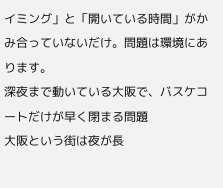イミング」と「開いている時間」がかみ合っていないだけ。問題は環境にあります。
深夜まで動いている大阪で、バスケコートだけが早く閉まる問題
大阪という街は夜が長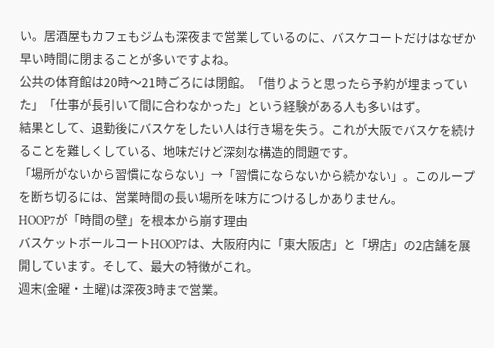い。居酒屋もカフェもジムも深夜まで営業しているのに、バスケコートだけはなぜか早い時間に閉まることが多いですよね。
公共の体育館は20時〜21時ごろには閉館。「借りようと思ったら予約が埋まっていた」「仕事が長引いて間に合わなかった」という経験がある人も多いはず。
結果として、退勤後にバスケをしたい人は行き場を失う。これが大阪でバスケを続けることを難しくしている、地味だけど深刻な構造的問題です。
「場所がないから習慣にならない」→「習慣にならないから続かない」。このループを断ち切るには、営業時間の長い場所を味方につけるしかありません。
HOOP7が「時間の壁」を根本から崩す理由
バスケットボールコートHOOP7は、大阪府内に「東大阪店」と「堺店」の2店舗を展開しています。そして、最大の特徴がこれ。
週末(金曜・土曜)は深夜3時まで営業。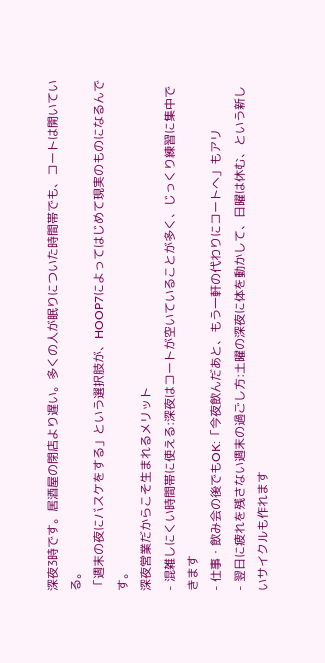深夜3時です。居酒屋の閉店より遅い。多くの人が眠りについた時間帯でも、コートは開いている。
「週末の夜にバスケをする」という選択肢が、HOOP7によってはじめて現実のものになるんです。
深夜営業だからこそ生まれるメリット
- 混雑しにくい時間帯に使える:深夜はコートが空いていることが多く、じっくり練習に集中できます
- 仕事・飲み会の後でもOK:「今夜飲んだあと、もう一軒の代わりにコートへ」もアリ
- 翌日に疲れを残さない週末の過ごし方:土曜の深夜に体を動かして、日曜は休む、という新しいサイクルも作れます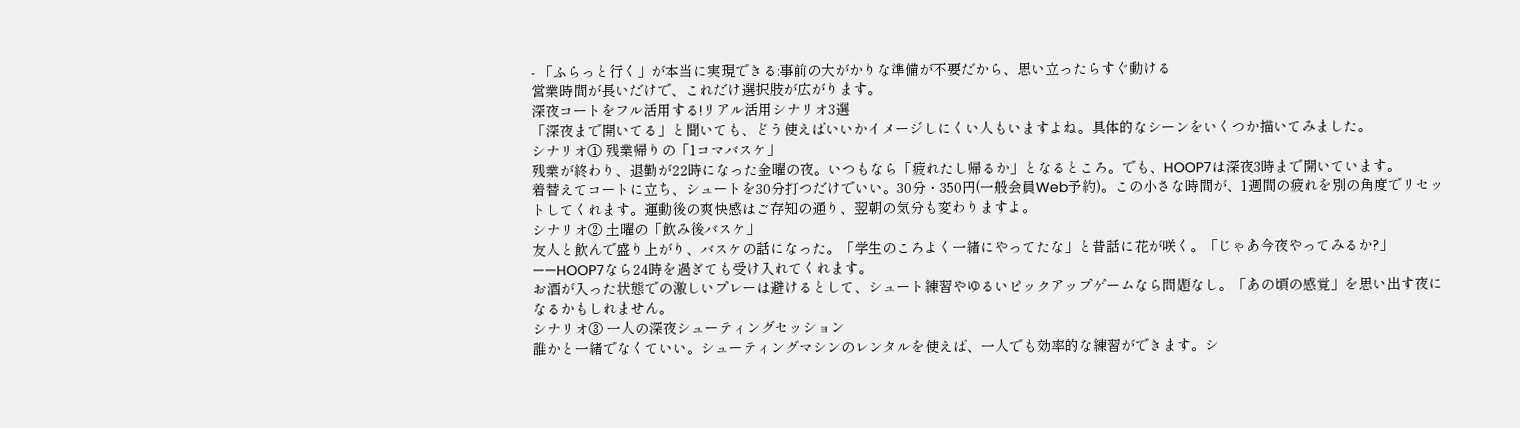- 「ふらっと行く」が本当に実現できる:事前の大がかりな準備が不要だから、思い立ったらすぐ動ける
営業時間が長いだけで、これだけ選択肢が広がります。
深夜コートをフル活用する!リアル活用シナリオ3選
「深夜まで開いてる」と聞いても、どう使えばいいかイメージしにくい人もいますよね。具体的なシーンをいくつか描いてみました。
シナリオ① 残業帰りの「1コマバスケ」
残業が終わり、退勤が22時になった金曜の夜。いつもなら「疲れたし帰るか」となるところ。でも、HOOP7は深夜3時まで開いています。
着替えてコートに立ち、シュートを30分打つだけでいい。30分・350円(一般会員Web予約)。この小さな時間が、1週間の疲れを別の角度でリセットしてくれます。運動後の爽快感はご存知の通り、翌朝の気分も変わりますよ。
シナリオ② 土曜の「飲み後バスケ」
友人と飲んで盛り上がり、バスケの話になった。「学生のころよく一緒にやってたな」と昔話に花が咲く。「じゃあ今夜やってみるか?」——HOOP7なら24時を過ぎても受け入れてくれます。
お酒が入った状態での激しいプレーは避けるとして、シュート練習やゆるいピックアップゲームなら問題なし。「あの頃の感覚」を思い出す夜になるかもしれません。
シナリオ③ 一人の深夜シューティングセッション
誰かと一緒でなくていい。シューティングマシンのレンタルを使えば、一人でも効率的な練習ができます。シ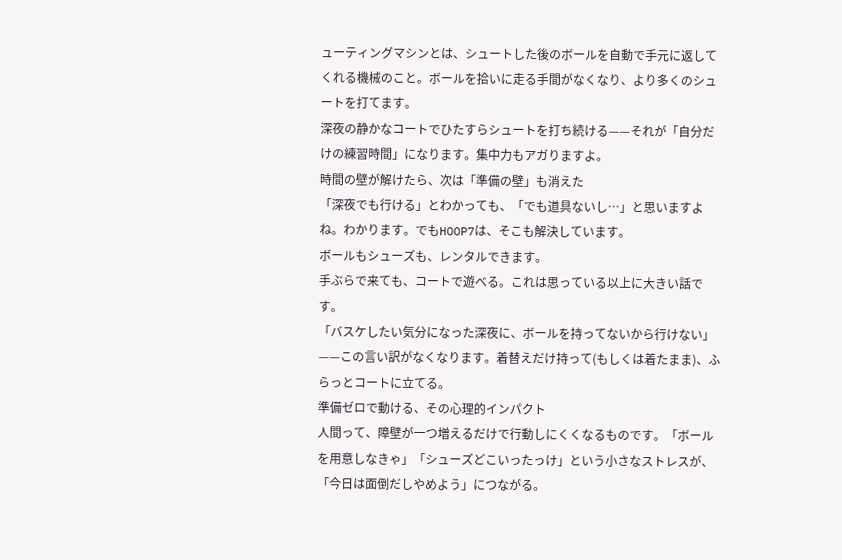ューティングマシンとは、シュートした後のボールを自動で手元に返してくれる機械のこと。ボールを拾いに走る手間がなくなり、より多くのシュートを打てます。
深夜の静かなコートでひたすらシュートを打ち続ける——それが「自分だけの練習時間」になります。集中力もアガりますよ。
時間の壁が解けたら、次は「準備の壁」も消えた
「深夜でも行ける」とわかっても、「でも道具ないし…」と思いますよね。わかります。でもHOOP7は、そこも解決しています。
ボールもシューズも、レンタルできます。
手ぶらで来ても、コートで遊べる。これは思っている以上に大きい話です。
「バスケしたい気分になった深夜に、ボールを持ってないから行けない」——この言い訳がなくなります。着替えだけ持って(もしくは着たまま)、ふらっとコートに立てる。
準備ゼロで動ける、その心理的インパクト
人間って、障壁が一つ増えるだけで行動しにくくなるものです。「ボールを用意しなきゃ」「シューズどこいったっけ」という小さなストレスが、「今日は面倒だしやめよう」につながる。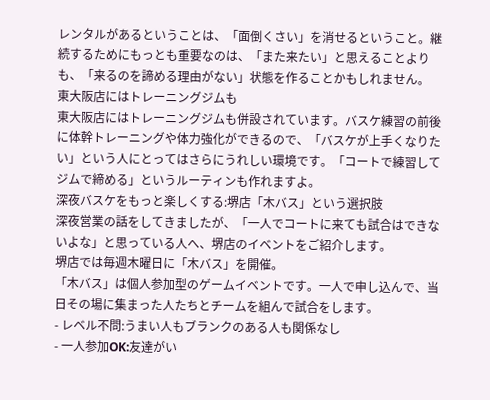レンタルがあるということは、「面倒くさい」を消せるということ。継続するためにもっとも重要なのは、「また来たい」と思えることよりも、「来るのを諦める理由がない」状態を作ることかもしれません。
東大阪店にはトレーニングジムも
東大阪店にはトレーニングジムも併設されています。バスケ練習の前後に体幹トレーニングや体力強化ができるので、「バスケが上手くなりたい」という人にとってはさらにうれしい環境です。「コートで練習してジムで締める」というルーティンも作れますよ。
深夜バスケをもっと楽しくする:堺店「木バス」という選択肢
深夜営業の話をしてきましたが、「一人でコートに来ても試合はできないよな」と思っている人へ、堺店のイベントをご紹介します。
堺店では毎週木曜日に「木バス」を開催。
「木バス」は個人参加型のゲームイベントです。一人で申し込んで、当日その場に集まった人たちとチームを組んで試合をします。
- レベル不問:うまい人もブランクのある人も関係なし
- 一人参加OK:友達がい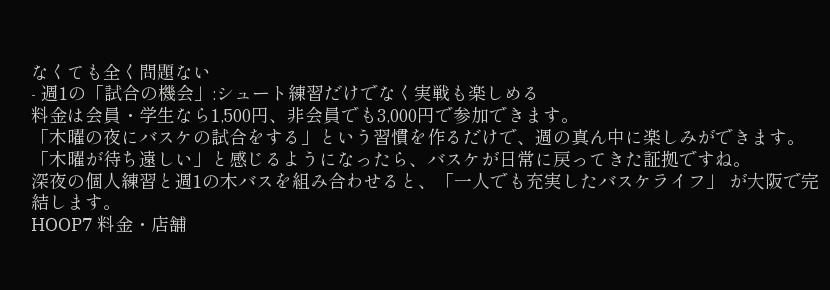なくても全く問題ない
- 週1の「試合の機会」:シュート練習だけでなく実戦も楽しめる
料金は会員・学生なら1,500円、非会員でも3,000円で参加できます。
「木曜の夜にバスケの試合をする」という習慣を作るだけで、週の真ん中に楽しみができます。「木曜が待ち遠しい」と感じるようになったら、バスケが日常に戻ってきた証拠ですね。
深夜の個人練習と週1の木バスを組み合わせると、「一人でも充実したバスケライフ」 が大阪で完結します。
HOOP7 料金・店舗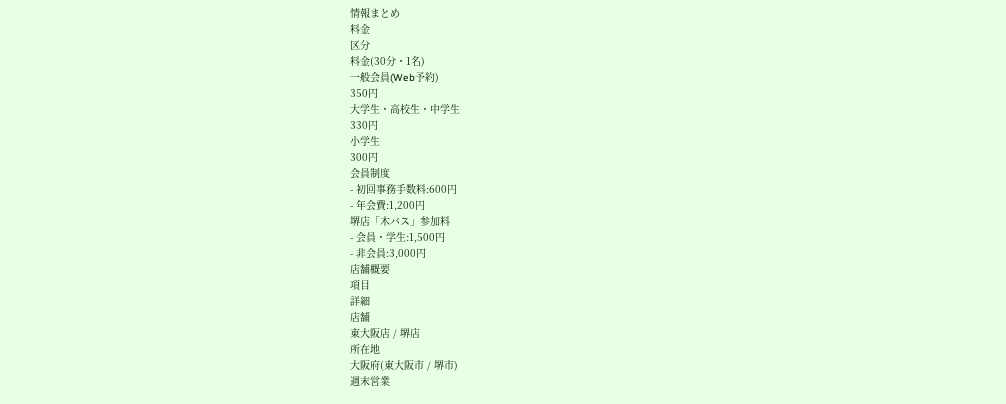情報まとめ
料金
区分
料金(30分・1名)
一般会員(Web予約)
350円
大学生・高校生・中学生
330円
小学生
300円
会員制度
- 初回事務手数料:600円
- 年会費:1,200円
堺店「木バス」参加料
- 会員・学生:1,500円
- 非会員:3,000円
店舗概要
項目
詳細
店舗
東大阪店 / 堺店
所在地
大阪府(東大阪市 / 堺市)
週末営業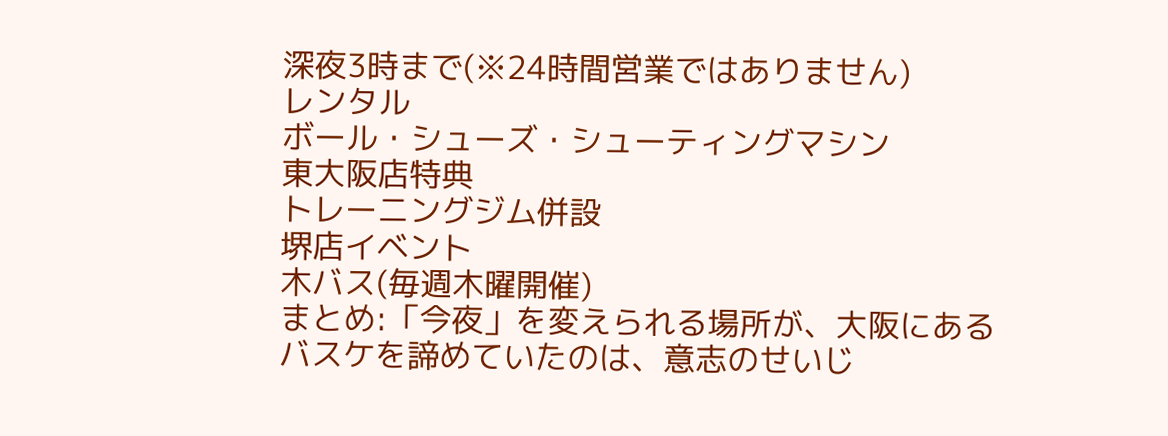深夜3時まで(※24時間営業ではありません)
レンタル
ボール・シューズ・シューティングマシン
東大阪店特典
トレーニングジム併設
堺店イベント
木バス(毎週木曜開催)
まとめ:「今夜」を変えられる場所が、大阪にある
バスケを諦めていたのは、意志のせいじ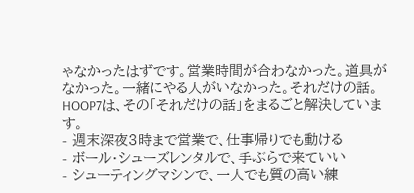ゃなかったはずです。営業時間が合わなかった。道具がなかった。一緒にやる人がいなかった。それだけの話。
HOOP7は、その「それだけの話」をまるごと解決しています。
- 週末深夜3時まで営業で、仕事帰りでも動ける
- ボール・シューズレンタルで、手ぶらで来ていい
- シューティングマシンで、一人でも質の高い練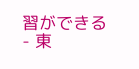習ができる
- 東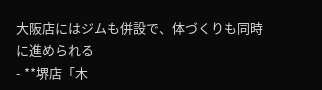大阪店にはジムも併設で、体づくりも同時に進められる
- **堺店「木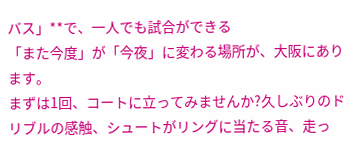バス」**で、一人でも試合ができる
「また今度」が「今夜」に変わる場所が、大阪にあります。
まずは1回、コートに立ってみませんか?久しぶりのドリブルの感触、シュートがリングに当たる音、走っ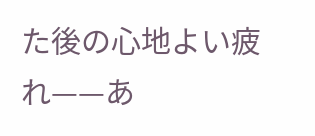た後の心地よい疲れ——あ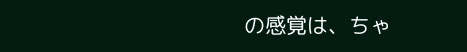の感覚は、ちゃ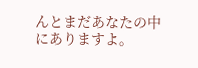んとまだあなたの中にありますよ。